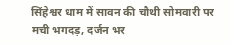सिंहेश्वर धाम में सावन की चौथी सोमवारी पर मची भगदड़, दर्जन भर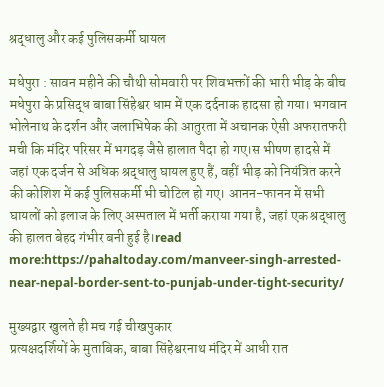श्रद्धालु और कई पुलिसकर्मी घायल

मधेपुरा : सावन महीने की चौथी सोमवारी पर शिवभक्तों की भारी भीड़ के बीच मधेपुरा के प्रसिद्ध बाबा सिंहेश्वर धाम में एक दर्दनाक हादसा हो गया। भगवान भोलेनाथ के दर्शन और जलाभिषेक की आतुरता में अचानक ऐसी अफरातफरी मची कि मंदिर परिसर में भगदड़ जैसे हालात पैदा हो गए।स भीषण हादसे में जहां एक दर्जन से अधिक श्रद्धालु घायल हुए हैं, वहीं भीड़ को नियंत्रित करने की कोशिश में कई पुलिसकर्मी भी चोटिल हो गए। आनन-फानन में सभी घायलों को इलाज के लिए अस्पताल में भर्ती कराया गया है, जहां एक श्रद्धालु की हालत बेहद गंभीर बनी हुई है।read more:https://pahaltoday.com/manveer-singh-arrested-near-nepal-border-sent-to-punjab-under-tight-security/

मुख्यद्वार खुलते ही मच गई चीखपुकार
प्रत्यक्षदर्शियों के मुताबिक, बाबा सिंहेश्वरनाथ मंदिर में आधी रात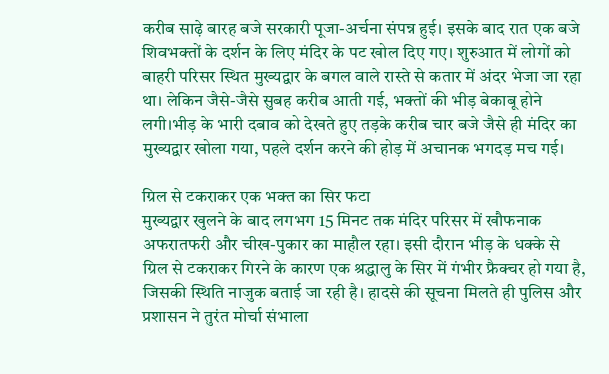करीब साढ़े बारह बजे सरकारी पूजा-अर्चना संपन्न हुई। इसके बाद रात एक बजे शिवभक्तों के दर्शन के लिए मंदिर के पट खोल दिए गए। शुरुआत में लोगों को बाहरी परिसर स्थित मुख्यद्वार के बगल वाले रास्ते से कतार में अंदर भेजा जा रहा था। लेकिन जैसे-जैसे सुबह करीब आती गई, भक्तों की भीड़ बेकाबू होने लगी।भीड़ के भारी दबाव को देखते हुए तड़के करीब चार बजे जैसे ही मंदिर का मुख्यद्वार खोला गया, पहले दर्शन करने की होड़ में अचानक भगदड़ मच गई।

ग्रिल से टकराकर एक भक्त का सिर फटा
मुख्यद्वार खुलने के बाद लगभग 15 मिनट तक मंदिर परिसर में खौफनाक अफरातफरी और चीख-पुकार का माहौल रहा। इसी दौरान भीड़ के धक्के से ग्रिल से टकराकर गिरने के कारण एक श्रद्धालु के सिर में गंभीर फ्रैक्चर हो गया है, जिसकी स्थिति नाजुक बताई जा रही है। हादसे की सूचना मिलते ही पुलिस और प्रशासन ने तुरंत मोर्चा संभाला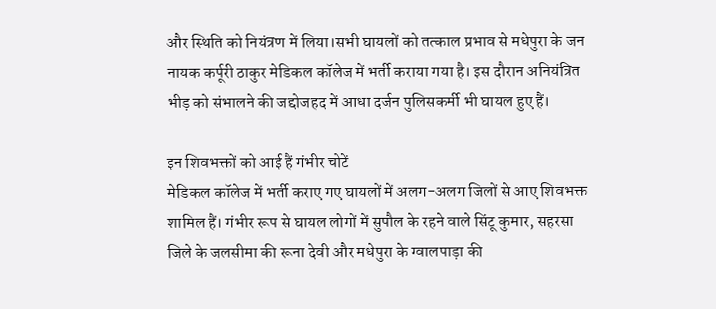और स्थिति को नियंत्रण में लिया।सभी घायलों को तत्काल प्रभाव से मधेपुरा के जन नायक कर्पूरी ठाकुर मेडिकल कॉलेज में भर्ती कराया गया है। इस दौरान अनियंत्रित भीड़ को संभालने की जद्दोजहद में आधा दर्जन पुलिसकर्मी भी घायल हुए हैं।

इन शिवभक्तों को आई हैं गंभीर चोटें
मेडिकल कॉलेज में भर्ती कराए गए घायलों में अलग-अलग जिलों से आए शिवभक्त शामिल हैं। गंभीर रूप से घायल लोगों में सुपौल के रहने वाले सिंटू कुमार, सहरसा जिले के जलसीमा की रूना देवी और मधेपुरा के ग्वालपाड़ा की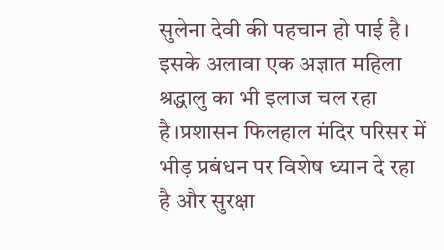सुलेना देवी की पहचान हो पाई है। इसके अलावा एक अज्ञात महिला श्रद्धालु का भी इलाज चल रहा है।प्रशासन फिलहाल मंदिर परिसर में भीड़ प्रबंधन पर विशेष ध्यान दे रहा है और सुरक्षा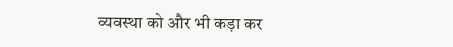व्यवस्था को और भी कड़ा कर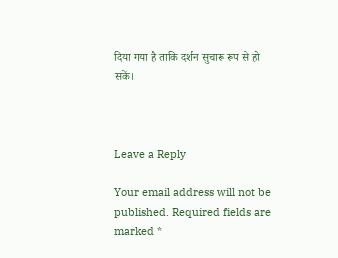दिया गया है ताकि दर्शन सुचारू रूप से हो सकें।



Leave a Reply

Your email address will not be published. Required fields are marked *